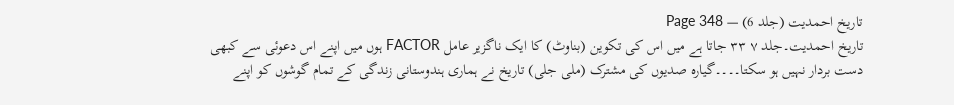تاریخ احمدیت (جلد 6) — Page 348
تاریخ احمدیت۔جلد ۷ ۳۳ جاتا ہے میں اس کی تکوین (بناوٹ) کا ایک ناگزیر عامل FACTOR ہوں میں اپنے اس دعوئی سے کبھی دست بردار نہیں ہو سکتا۔۔۔۔گیارہ صدیوں کی مشترک (ملی جلی) تاریخ نے ہماری ہندوستانی زندگی کے تمام گوشوں کو اپنے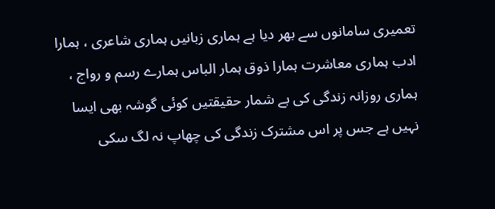تعمیری سامانوں سے بھر دیا ہے ہماری زبانیں ہماری شاعری ، ہمارا ادب ہماری معاشرت ہمارا ذوق ہمار الباس ہمارے رسم و رواج ، ہماری روزانہ زندگی کی بے شمار حقیقتیں کوئی گوشہ بھی ایسا نہیں ہے جس پر اس مشترک زندگی کی چھاپ نہ لگ سکی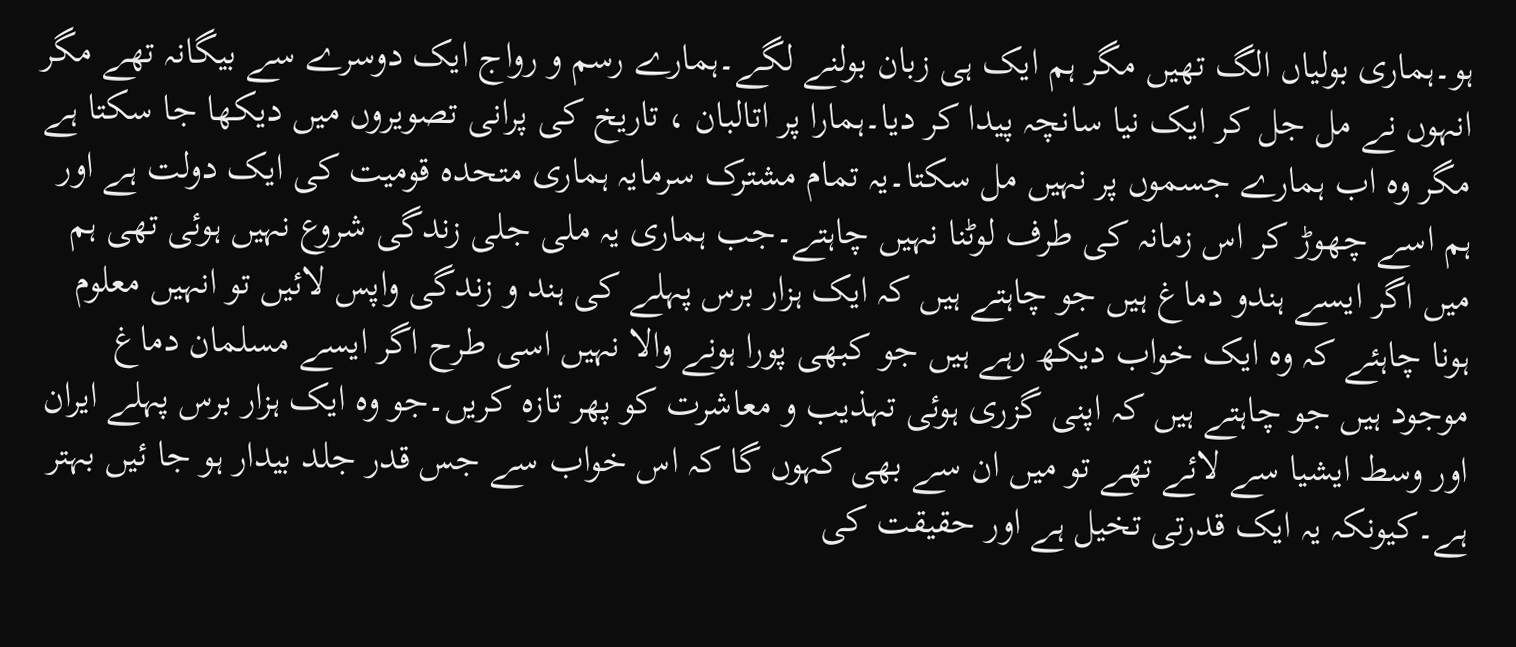ہو۔ہماری بولیاں الگ تھیں مگر ہم ایک ہی زبان بولنے لگے۔ہمارے رسم و رواج ایک دوسرے سے بیگانہ تھے مگر انہوں نے مل جل کر ایک نیا سانچہ پیدا کر دیا۔ہمارا پر اتالبان ، تاریخ کی پرانی تصویروں میں دیکھا جا سکتا ہے مگر وہ اب ہمارے جسموں پر نہیں مل سکتا۔یہ تمام مشترک سرمایہ ہماری متحدہ قومیت کی ایک دولت ہے اور ہم اسے چھوڑ کر اس زمانہ کی طرف لوٹنا نہیں چاہتے۔جب ہماری یہ ملی جلی زندگی شروع نہیں ہوئی تھی ہم میں اگر ایسے ہندو دماغ ہیں جو چاہتے ہیں کہ ایک ہزار برس پہلے کی ہند و زندگی واپس لائیں تو انہیں معلوم ہونا چاہئے کہ وہ ایک خواب دیکھ رہے ہیں جو کبھی پورا ہونے والا نہیں اسی طرح اگر ایسے مسلمان دماغ موجود ہیں جو چاہتے ہیں کہ اپنی گزری ہوئی تہذیب و معاشرت کو پھر تازہ کریں۔جو وہ ایک ہزار برس پہلے ایران اور وسط ایشیا سے لائے تھے تو میں ان سے بھی کہوں گا کہ اس خواب سے جس قدر جلد بیدار ہو جا ئیں بہتر ہے۔کیونکہ یہ ایک قدرتی تخیل ہے اور حقیقت کی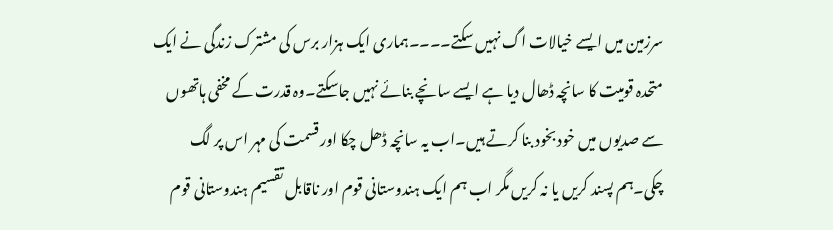سرزمین میں ایسے خیالات اگ نہیں سکتے۔۔۔۔ہماری ایک ہزار برس کی مشترک زندگی نے ایک متحدہ قومیت کا سانچہ ڈھال دیا ہے ایسے سانچے بنائے نہیں جاسکتے۔وہ قدرت کے مخفی ہاتھوں سے صدیوں میں خود بخود بنا کرتے ہیں۔اب یہ سانچہ ڈھل چکا اور قسمت کی مہر اس پر لگ چکی۔ہم پسند کریں یا نہ کریں مگر اب ہم ایک ہندوستانی قوم اور ناقابل تقسیم ہندوستانی قوم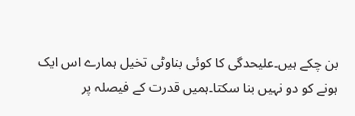بن چکے ہیں۔علیحدگی کا کوئی بناوٹی تخیل ہمارے اس ایک ہونے کو دو نہیں بنا سکتا۔ہمیں قدرت کے فیصلہ پر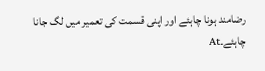رضامند ہونا چاہئے اور اپنی قسمت کی تعمیر میں لگ جانا چاہئے۔At